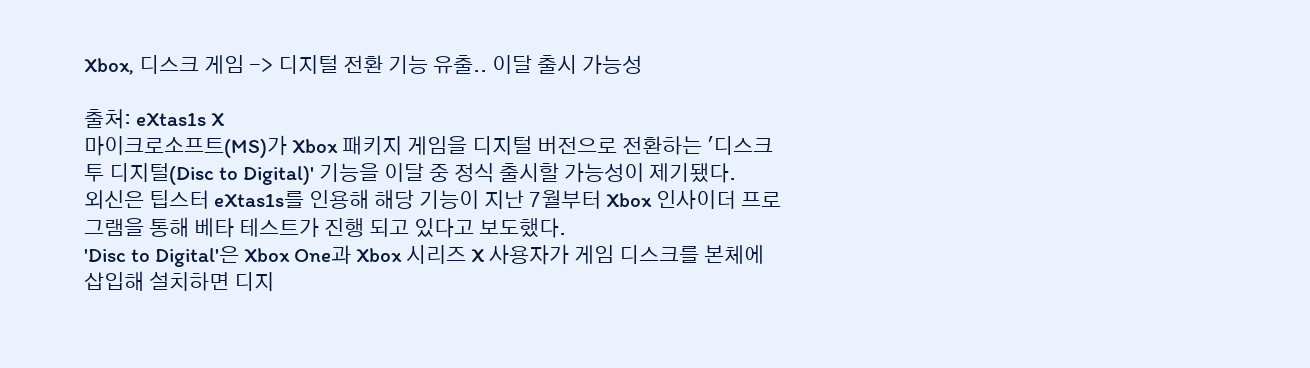Xbox, 디스크 게임 -> 디지털 전환 기능 유출.. 이달 출시 가능성

출처: eXtas1s X
마이크로소프트(MS)가 Xbox 패키지 게임을 디지털 버전으로 전환하는 '디스크 투 디지털(Disc to Digital)' 기능을 이달 중 정식 출시할 가능성이 제기됐다.
외신은 팁스터 eXtas1s를 인용해 해당 기능이 지난 7월부터 Xbox 인사이더 프로그램을 통해 베타 테스트가 진행 되고 있다고 보도했다.
'Disc to Digital'은 Xbox One과 Xbox 시리즈 X 사용자가 게임 디스크를 본체에 삽입해 설치하면 디지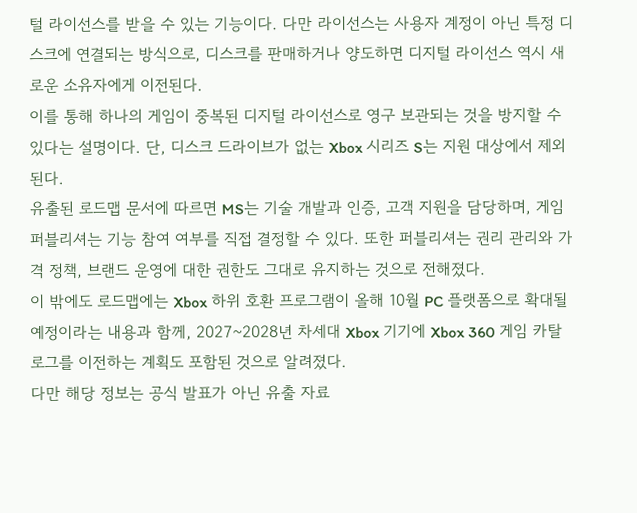털 라이선스를 받을 수 있는 기능이다. 다만 라이선스는 사용자 계정이 아닌 특정 디스크에 연결되는 방식으로, 디스크를 판매하거나 양도하면 디지털 라이선스 역시 새로운 소유자에게 이전된다.
이를 통해 하나의 게임이 중복된 디지털 라이선스로 영구 보관되는 것을 방지할 수 있다는 설명이다. 단, 디스크 드라이브가 없는 Xbox 시리즈 S는 지원 대상에서 제외된다.
유출된 로드맵 문서에 따르면 MS는 기술 개발과 인증, 고객 지원을 담당하며, 게임 퍼블리셔는 기능 참여 여부를 직접 결정할 수 있다. 또한 퍼블리셔는 권리 관리와 가격 정책, 브랜드 운영에 대한 권한도 그대로 유지하는 것으로 전해졌다.
이 밖에도 로드맵에는 Xbox 하위 호환 프로그램이 올해 10월 PC 플랫폼으로 확대될 예정이라는 내용과 함께, 2027~2028년 차세대 Xbox 기기에 Xbox 360 게임 카탈로그를 이전하는 계획도 포함된 것으로 알려졌다.
다만 해당 정보는 공식 발표가 아닌 유출 자료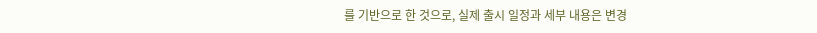를 기반으로 한 것으로, 실제 출시 일정과 세부 내용은 변경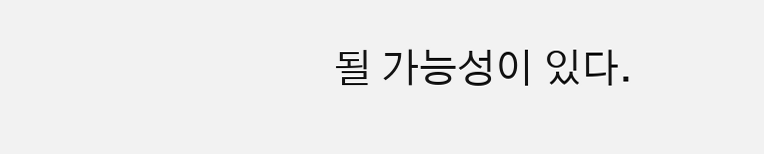될 가능성이 있다.